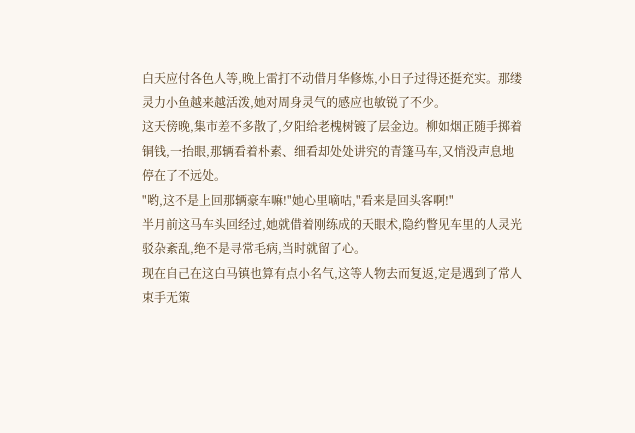白天应付各色人等,晚上雷打不动借月华修炼,小日子过得还挺充实。那缕灵力小鱼越来越活泼,她对周身灵气的感应也敏锐了不少。
这天傍晚,集市差不多散了,夕阳给老槐树镀了层金边。柳如烟正随手掷着铜钱,一抬眼,那辆看着朴素、细看却处处讲究的青篷马车,又悄没声息地停在了不远处。
"哟,这不是上回那辆豪车嘛!"她心里嘀咕,"看来是回头客啊!"
半月前这马车头回经过,她就借着刚练成的天眼术,隐约瞥见车里的人灵光驳杂紊乱,绝不是寻常毛病,当时就留了心。
现在自己在这白马镇也算有点小名气,这等人物去而复返,定是遇到了常人束手无策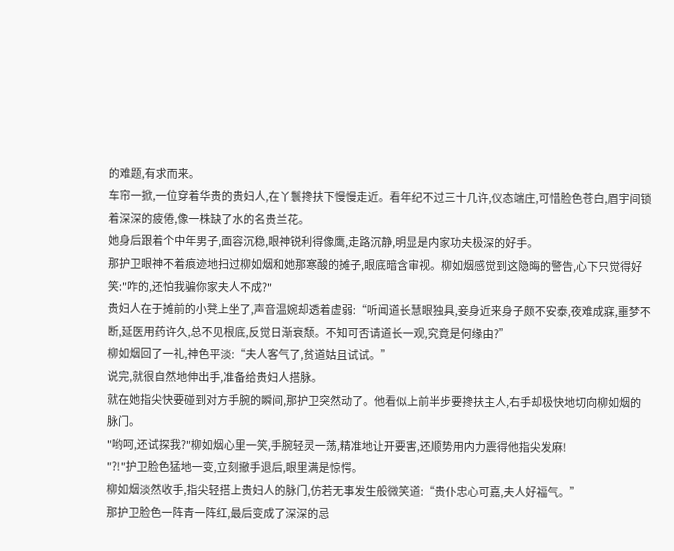的难题,有求而来。
车帘一掀,一位穿着华贵的贵妇人,在丫鬟搀扶下慢慢走近。看年纪不过三十几许,仪态端庄,可惜脸色苍白,眉宇间锁着深深的疲倦,像一株缺了水的名贵兰花。
她身后跟着个中年男子,面容沉稳,眼神锐利得像鹰,走路沉静,明显是内家功夫极深的好手。
那护卫眼神不着痕迹地扫过柳如烟和她那寒酸的摊子,眼底暗含审视。柳如烟感觉到这隐晦的警告,心下只觉得好笑:"咋的,还怕我骗你家夫人不成?"
贵妇人在于摊前的小凳上坐了,声音温婉却透着虚弱:“听闻道长慧眼独具,妾身近来身子颇不安泰,夜难成寐,噩梦不断,延医用药许久,总不见根底,反觉日渐衰颓。不知可否请道长一观,究竟是何缘由?”
柳如烟回了一礼,神色平淡:“夫人客气了,贫道姑且试试。”
说完,就很自然地伸出手,准备给贵妇人搭脉。
就在她指尖快要碰到对方手腕的瞬间,那护卫突然动了。他看似上前半步要搀扶主人,右手却极快地切向柳如烟的脉门。
"哟呵,还试探我?"柳如烟心里一笑,手腕轻灵一荡,精准地让开要害,还顺势用内力震得他指尖发麻!
"?!"护卫脸色猛地一变,立刻撤手退后,眼里满是惊愕。
柳如烟淡然收手,指尖轻搭上贵妇人的脉门,仿若无事发生般微笑道:“贵仆忠心可嘉,夫人好福气。”
那护卫脸色一阵青一阵红,最后变成了深深的忌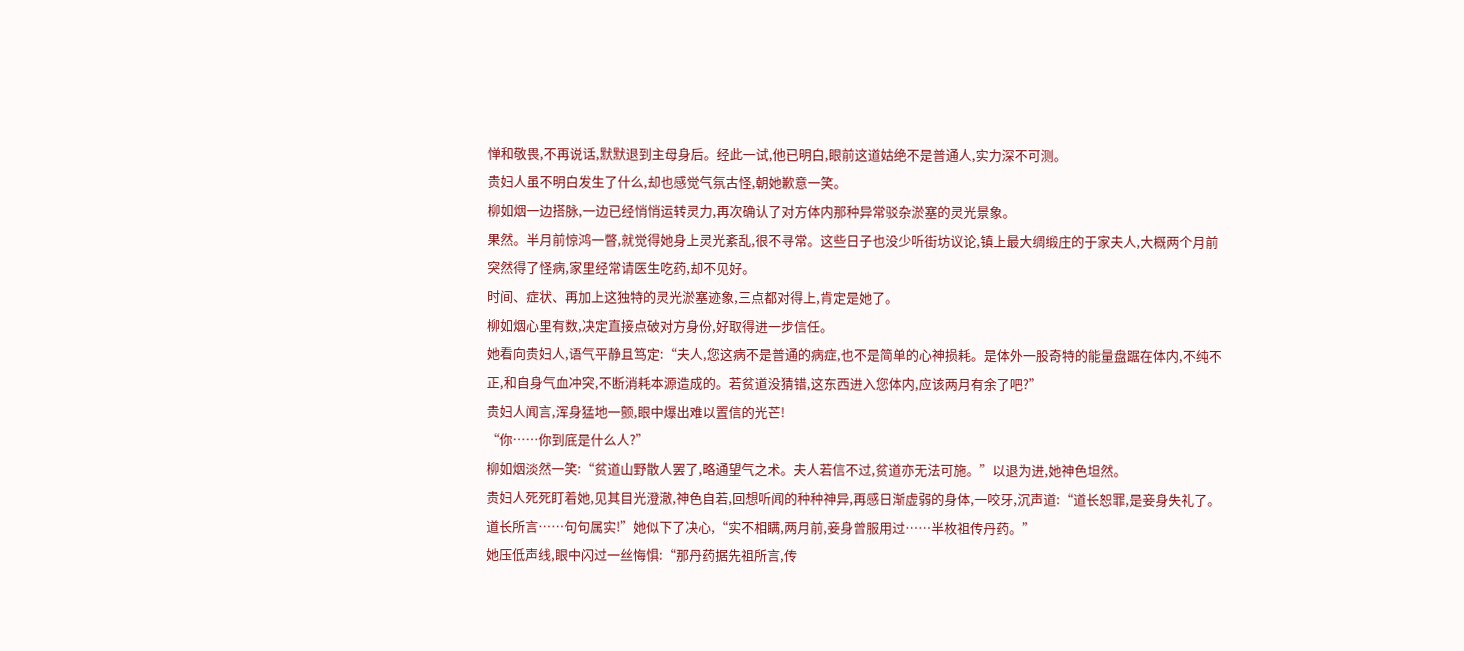惮和敬畏,不再说话,默默退到主母身后。经此一试,他已明白,眼前这道姑绝不是普通人,实力深不可测。
贵妇人虽不明白发生了什么,却也感觉气氛古怪,朝她歉意一笑。
柳如烟一边搭脉,一边已经悄悄运转灵力,再次确认了对方体内那种异常驳杂淤塞的灵光景象。
果然。半月前惊鸿一瞥,就觉得她身上灵光紊乱,很不寻常。这些日子也没少听街坊议论,镇上最大绸缎庄的于家夫人,大概两个月前突然得了怪病,家里经常请医生吃药,却不见好。
时间、症状、再加上这独特的灵光淤塞迹象,三点都对得上,肯定是她了。
柳如烟心里有数,决定直接点破对方身份,好取得进一步信任。
她看向贵妇人,语气平静且笃定:“夫人,您这病不是普通的病症,也不是简单的心神损耗。是体外一股奇特的能量盘踞在体内,不纯不正,和自身气血冲突,不断消耗本源造成的。若贫道没猜错,这东西进入您体内,应该两月有余了吧?”
贵妇人闻言,浑身猛地一颤,眼中爆出难以置信的光芒!
“你……你到底是什么人?”
柳如烟淡然一笑:“贫道山野散人罢了,略通望气之术。夫人若信不过,贫道亦无法可施。”以退为进,她神色坦然。
贵妇人死死盯着她,见其目光澄澈,神色自若,回想听闻的种种神异,再感日渐虚弱的身体,一咬牙,沉声道:“道长恕罪,是妾身失礼了。道长所言……句句属实!”她似下了决心,“实不相瞒,两月前,妾身曾服用过……半枚祖传丹药。”
她压低声线,眼中闪过一丝悔惧:“那丹药据先祖所言,传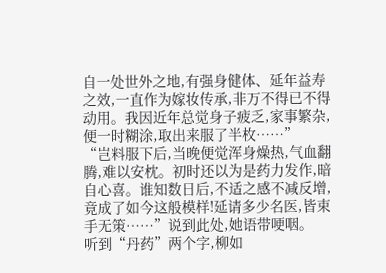自一处世外之地,有强身健体、延年益寿之效,一直作为嫁妆传承,非万不得已不得动用。我因近年总觉身子疲乏,家事繁杂,便一时糊涂,取出来服了半枚……”
“岂料服下后,当晚便觉浑身燥热,气血翻腾,难以安枕。初时还以为是药力发作,暗自心喜。谁知数日后,不适之感不减反增,竟成了如今这般模样!延请多少名医,皆束手无策……”说到此处,她语带哽咽。
听到“丹药”两个字,柳如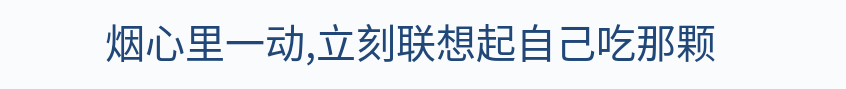烟心里一动,立刻联想起自己吃那颗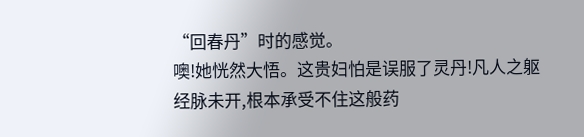“回春丹”时的感觉。
噢!她恍然大悟。这贵妇怕是误服了灵丹!凡人之躯经脉未开,根本承受不住这般药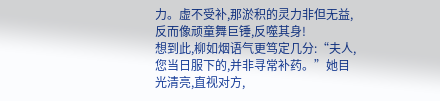力。虚不受补,那淤积的灵力非但无益,反而像顽童舞巨锤,反噬其身!
想到此,柳如烟语气更笃定几分:“夫人,您当日服下的,并非寻常补药。”她目光清亮,直视对方,